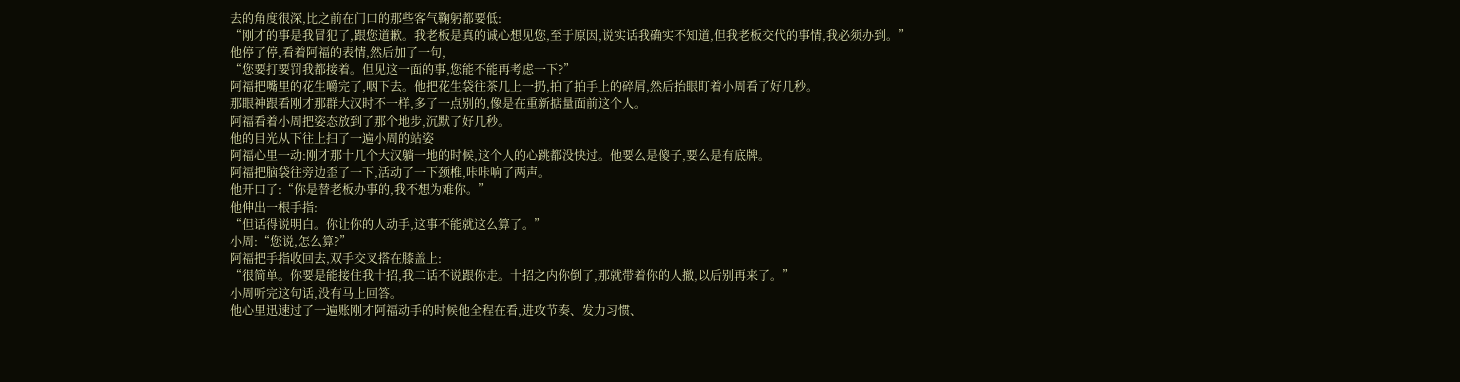去的角度很深,比之前在门口的那些客气鞠躬都要低:
“刚才的事是我冒犯了,跟您道歉。我老板是真的诚心想见您,至于原因,说实话我确实不知道,但我老板交代的事情,我必须办到。”
他停了停,看着阿福的表情,然后加了一句,
“您要打要罚我都接着。但见这一面的事,您能不能再考虑一下?”
阿福把嘴里的花生嚼完了,咽下去。他把花生袋往茶几上一扔,拍了拍手上的碎屑,然后抬眼盯着小周看了好几秒。
那眼神跟看刚才那群大汉时不一样,多了一点别的,像是在重新掂量面前这个人。
阿福看着小周把姿态放到了那个地步,沉默了好几秒。
他的目光从下往上扫了一遍小周的站姿
阿福心里一动:刚才那十几个大汉躺一地的时候,这个人的心跳都没快过。他要么是傻子,要么是有底牌。
阿福把脑袋往旁边歪了一下,活动了一下颈椎,咔咔响了两声。
他开口了:“你是替老板办事的,我不想为难你。”
他伸出一根手指:
“但话得说明白。你让你的人动手,这事不能就这么算了。”
小周:“您说,怎么算?”
阿福把手指收回去,双手交叉搭在膝盖上:
“很简单。你要是能接住我十招,我二话不说跟你走。十招之内你倒了,那就带着你的人撤,以后别再来了。”
小周听完这句话,没有马上回答。
他心里迅速过了一遍账刚才阿福动手的时候他全程在看,进攻节奏、发力习惯、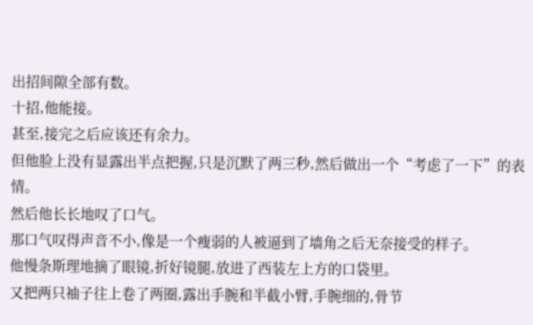出招间隙全部有数。
十招,他能接。
甚至,接完之后应该还有余力。
但他脸上没有显露出半点把握,只是沉默了两三秒,然后做出一个“考虑了一下”的表情。
然后他长长地叹了口气。
那口气叹得声音不小,像是一个瘦弱的人被逼到了墙角之后无奈接受的样子。
他慢条斯理地摘了眼镜,折好镜腿,放进了西装左上方的口袋里。
又把两只袖子往上卷了两圈,露出手腕和半截小臂,手腕细的,骨节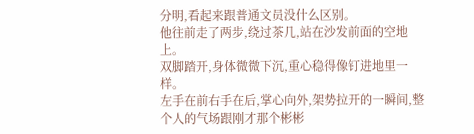分明,看起来跟普通文员没什么区别。
他往前走了两步,绕过茶几,站在沙发前面的空地上。
双脚踏开,身体微微下沉,重心稳得像钉进地里一样。
左手在前右手在后,掌心向外,架势拉开的一瞬间,整个人的气场跟刚才那个彬彬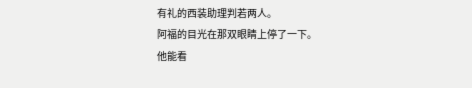有礼的西装助理判若两人。
阿福的目光在那双眼睛上停了一下。
他能看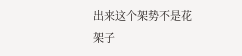出来这个架势不是花架子